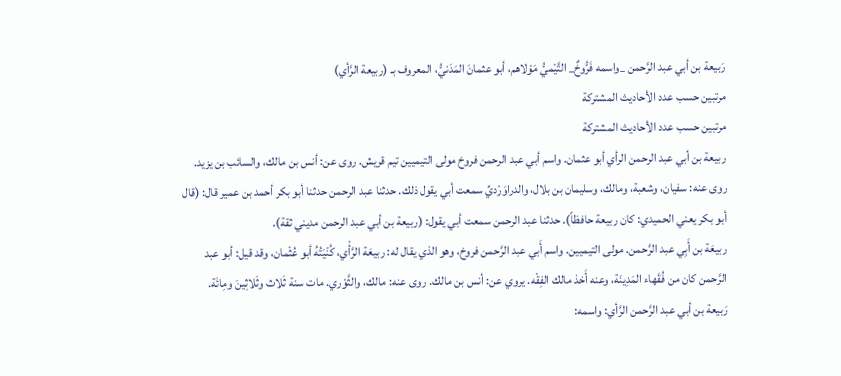رَبيعة بن أبي عبد الرَّحمن _واسمه فَرُّوخٌ_ التَّيْميُّ مَوْلاهم، أبو عثمانَ المَدَنيُّ، المعروف بـ (ربيعة الرَّأي)
مرتبين حسب عدد الأحاديث المشتركة
مرتبين حسب عدد الأحاديث المشتركة
ربيعة بن أبي عبد الرحمن الرأي أبو عثمان. واسم أبي عبد الرحمن فروخ مولى التيميين تيم قريش. روى عن: أنس بن مالك، والسائب بن يزيد. روى عنه: سفيان، وشعبة، ومالك، وسليمان بن بلال، والدراوَرْديِّ سمعت أبي يقول ذلك. حدثنا عبد الرحمن حدثنا أبو بكر أحمد بن عمير قال: (قال أبو بكر يعني الحميدي: كان ربيعة حافظاً). حدثنا عبد الرحمن سمعت أبي يقول: (ربيعة بن أبي عبد الرحمن مديني ثقة).
ربيعَة بن أَبِي عبد الرَّحمن. مولى التيميين. واسم أَبي عبد الرَّحمن فروخ، وهو الذي يقال له: ربيعَة الرَّأْي، كُنْيَتُهُ أبو عُثْمان، وقد قيل: أبو عبد الرَّحمن كان من فُقَهاء المَدِينَة، وعنه أَخذ مالك الفِقْه. يروي عن: أنس بن مالك. روى عنه: مالك، والثَّوْري. مات سنة ثَلاث وثَلاثِينَ ومِائَة.
رَبيعة بن أبي عبد الرَّحمن الرَّأي: واسمه: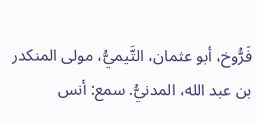فَرُّوخ، أبو عثمان، التَّيميُّ، مولى المنكدر بن عبد الله، المدنيُّ. سمع: أنس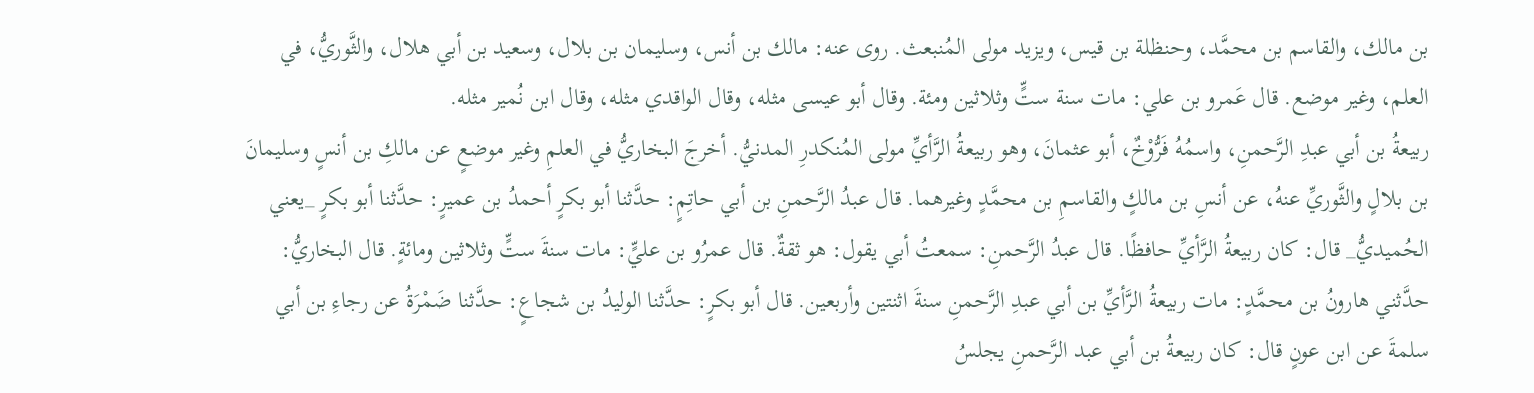بن مالك، والقاسم بن محمَّد، وحنظلة بن قيس، ويزيد مولى المُنبعث. روى عنه: مالك بن أنس، وسليمان بن بلال، وسعيد بن أبي هلال، والثَّوريُّ، في العلم، وغير موضع. قال عَمرو بن علي: مات سنة ستٍّ وثلاثين ومئة. وقال أبو عيسى مثله، وقال الواقدي مثله، وقال ابن نُمير مثله.
ربيعةُ بن أبي عبدِ الرَّحمنِ، واسمُهُ فَرُّوْخٌ، أبو عثمانَ، وهو ربيعةُ الرَّأيِّ مولى المُنكدرِ المدنيُّ. أخرجَ البخاريُّ في العلمِ وغير موضعٍ عن مالكِ بن أنسٍ وسليمانَ بن بلالٍ والثَّوريِّ عنهُ، عن أنسِ بن مالكٍ والقاسمِ بن محمَّدٍ وغيرهما. قال عبدُ الرَّحمنِ بن أبي حاتِمٍ: حدَّثنا أبو بكرٍ أحمدُ بن عميرٍ: حدَّثنا أبو بكرٍ _يعني الحُميديُّ_ قال: كان ربيعةُ الرَّأيِّ حافظًا. قال عبدُ الرَّحمنِ: سمعتُ أبي يقول: هو ثقةٌ. قال عمرُو بن عليٍّ: مات سنةَ ستٍّ وثلاثين ومائةٍ. قال البخاريُّ: حدَّثني هارونُ بن محمَّدٍ: مات ربيعةُ الرَّأيِّ بن أبي عبدِ الرَّحمنِ سنةَ اثنتين وأربعين. قال أبو بكرٍ: حدَّثنا الوليدُ بن شجاعٍ: حدَّثنا ضَمْرَةُ عن رجاءِ بن أبي سلمةَ عن ابن عونٍ قال: كان ربيعةُ بن أبي عبد الرَّحمنِ يجلسُ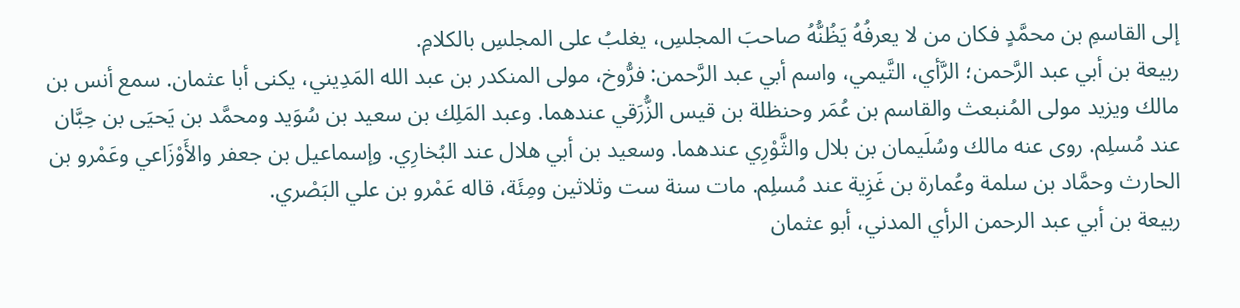إلى القاسمِ بن محمَّدٍ فكان من لا يعرفُهُ يَظُنُّهُ صاحبَ المجلسِ، يغلبُ على المجلسِ بالكلامِ.
ربيعة بن أبي عبد الرَّحمن؛ الرَّأي، التَّيمي، واسم أبي عبد الرَّحمن: فرُّوخ، مولى المنكدر بن عبد الله المَدِيني، يكنى أبا عثمان. سمع أنس بن مالك ويزيد مولى المُنبعث والقاسم بن عُمَر وحنظلة بن قيس الزُّرَقي عندهما. وعبد المَلِك بن سعيد بن سُوَيد ومحمَّد بن يَحيَى بن حِبَّان عند مُسلِم. روى عنه مالك وسُلَيمان بن بلال والثَّوْرِي عندهما. وسعيد بن أبي هلال عند البُخارِي. وإسماعيل بن جعفر والأَوْزَاعي وعَمْرو بن الحارث وحمَّاد بن سلمة وعُمارة بن غَزِية عند مُسلِم. مات سنة ست وثلاثين ومِئَة، قاله عَمْرو بن علي البَصْري.
ربيعة بن أبي عبد الرحمن الرأي المدني، أبو عثمان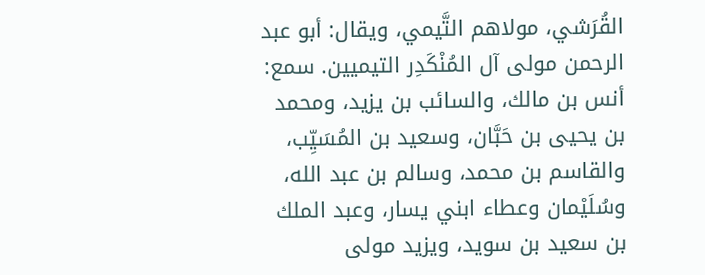القُرَشي، مولاهم التَّيمي، ويقال: أبو عبد الرحمن مولى آل المُنْكَدِر التيميين. سمع: أنس بن مالك، والسائب بن يزيد، ومحمد بن يحيى بن حَبَّان، وسعيد بن المُسَيِّب، والقاسم بن محمد، وسالم بن عبد الله، وسُلَيْمان وعطاء ابني يسار، وعبد الملك بن سعيد بن سويد، ويزيد مولى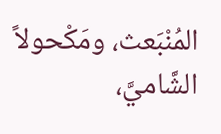المُنْبَعث، ومَكْحولاً الشَّاميَّ،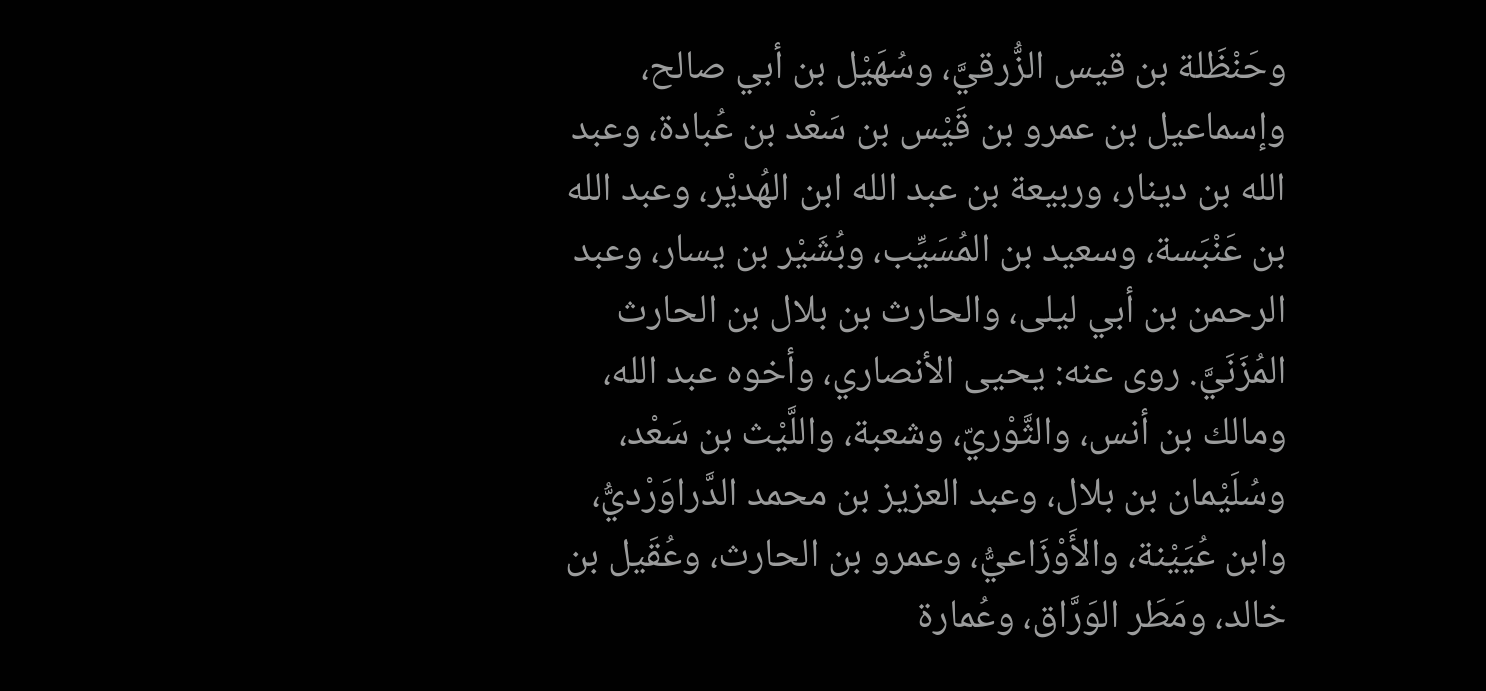وحَنْظَلة بن قيس الزُّرقيَّ، وسُهَيْل بن أبي صالح، وإسماعيل بن عمرو بن قَيْس بن سَعْد بن عُبادة، وعبد الله بن دينار، وربيعة بن عبد الله ابن الهُديْر، وعبد الله بن عَنْبَسة، وسعيد بن المُسَيِّب، وبُشَيْر بن يسار، وعبد الرحمن بن أبي ليلى، والحارث بن بلال بن الحارث المُزَنَيَّ. روى عنه: يحيى الأنصاري، وأخوه عبد الله، ومالك بن أنس، والثَّوْريّ، وشعبة، واللَّيْث بن سَعْد، وسُلَيْمان بن بلال، وعبد العزيز بن محمد الدَّراوَرْديُّ، وابن عُيَيْنة، والأَوْزَاعيُّ، وعمرو بن الحارث، وعُقَيل بن خالد، ومَطَر الوَرَّاق، وعُمارة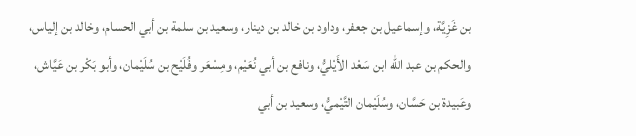بن غَزِيَّة، وإسماعيل بن جعفر، وداود بن خالد بن دينار، وسعيد بن سلمة بن أبي الحسام، وخالد بن إلياس، والحكم بن عبد الله ابن سَعْد الأَيْليُّ، ونافع بن أبي نُعَيْم، ومِسْعَر وفُلَيْح بن سُلَيْمان، وأبو بَكْر بن عَيَّاش، وعَبيدة بن حَسَّان، وسُلَيْمان التَّيْميُّ، وسعيد بن أبي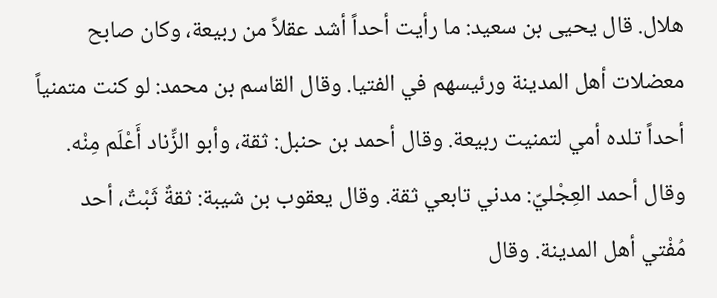هلال. قال يحيى بن سعيد: ما رأيت أحداً أشد عقلاً من ربيعة، وكان صابح معضلات أهل المدينة ورئيسهم في الفتيا. وقال القاسم بن محمد: لو كنت متمنياً أحداً تلده أمي لتمنيت ربيعة. وقال أحمد بن حنبل: ثقة، وأبو الزِّناد أَعْلَم مِنْه. وقال أحمد العِجْليّ: مدني تابعي ثقة. وقال يعقوب بن شيبة: ثقةٌ ثَبْتٌ، أحد مُفْتي أهل المدينة. وقال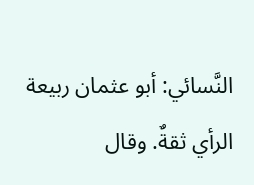النَّسائي: أبو عثمان ربيعة الرأي ثقةٌ. وقال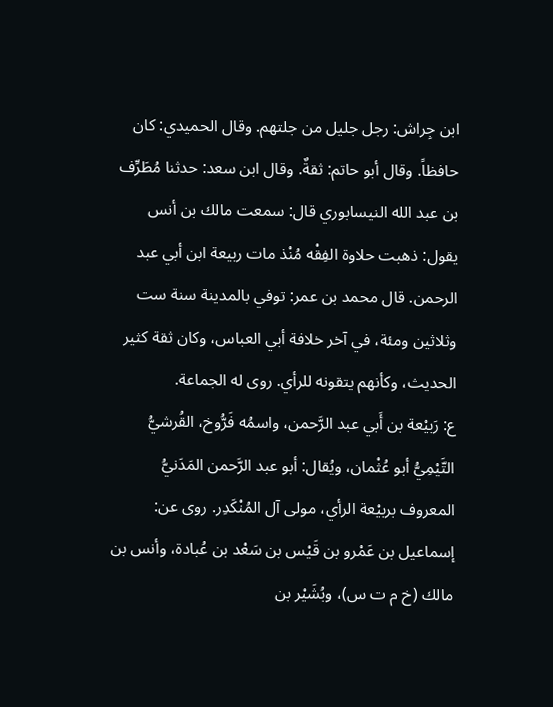ابن جِراش: رجل جليل من جلتهم. وقال الحميدي: كان حافظاً. وقال أبو حاتم: ثقةٌ. وقال ابن سعد: حدثنا مُطَرِّف بن عبد الله النيسابوري قال: سمعت مالك بن أنس يقول: ذهبت حلاوة الفِقْه مُنْذ مات ربيعة ابن أبي عبد الرحمن. قال محمد بن عمر: توفي بالمدينة سنة ست وثلاثين ومئة، في آخر خلافة أبي العباس، وكان ثقة كثير الحديث، وكأنهم يتقونه للرأي. روى له الجماعة.
ع: رَبيْعة بن أَبي عبد الرَّحمن، واسمُه فَرُّوخ، القُرشيُّ التَّيْمِيُّ أبو عُثْمان، ويُقال: أبو عبد الرَّحمن المَدَنيُّ المعروف بربيْعة الرأي، مولى آل المُنْكَدِر. روى عن: إسماعيل بن عَمْرو بن قَيْس بن سَعْد بن عُبادة، وأنس بن مالك (خ م ت س)، وبُشَيْر بن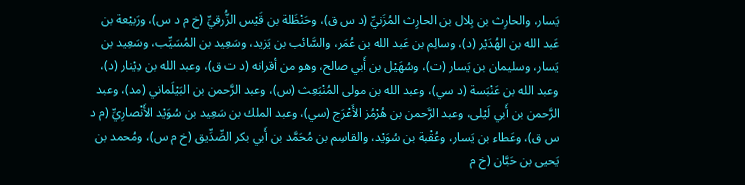يَسار، والحارِث بن بِلال بن الحارِث المُزَنيِّ (د س ق)، وحَنْظَلة بن قَيْس الزُّرقيِّ (خ م د س)، ورَبيْعة بن عَبد الله بن الهُدَيْر (د)، وسالِم بن عَبد الله بن عُمَر، والسَّائب بن يَزيد، وسَعِيد بن المُسَيِّب، وسَعِيد بن يَسار، وسليمان بن يَسار (ت)، وسُهَيْل بن أَبي صالح، وهو من أقرانه (د ت ق)، وعبد الله بن دِيْنار (د)، وعبد الله بن عَنْبَسة (د سي)، وعبد الله بن مولى المُنْبَعِث (س)، وعبد الرَّحمن بن البَيْلَماني (مد)، وعبد الرَّحمن بن أَبي لَيْلى، وعبد الرَّحمن بن هُرْمُز الأَعْرَج (سي)، وعبد الملك بن سَعِيد بن سُوَيْد الأَنْصارِيِّ (م د س ق)، وعَطاء بن يَسار، وعُقْبة بن سُوَيْد، والقاسِم بن مُحَمَّد بن أَبي بكر الصِّدِّيق (خ م س)، ومُحمد بن يَحيى بن حَبَّان (خ م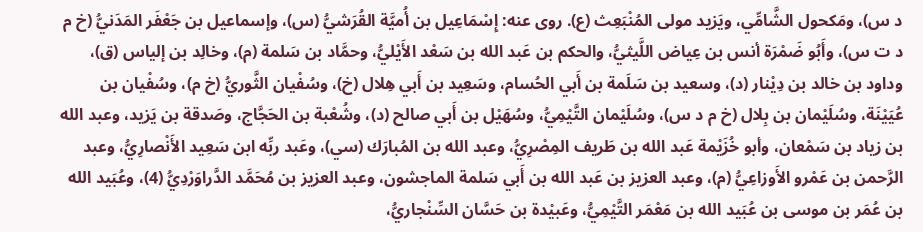د س)، ومَكحول الشَّامِّي، ويَزيد مولى المُنْبَعِث (ع). روى عنه: إِسْمَاعِيل بن أُميَّة القُرَشيُّ (س)، وإسماعيل بن جَعْفَر المَدَنيُّ (خ م د ت س)، وأَبُو ضَمْرَة أنس بن عِياض اللَّيثيُّ، والحكم بن عَبد الله بن سَعْد الأَيْليُّ، وحمَّاد بن سَلمة (م)، وخالِد بن إلياس (ق)، وداود بن خالد بن دِيْنار (د)، وسعيد بن سَلَمة بن أَبي الحُسام، وسَعِيد بن أَبي هِلال (خ)، وسُفْيان الثَّوريُّ (خ م)، وسُفْيان بن عُيَيْنَة، وسُلَيْمان بن بِلال (خ م د س)، وسُلَيْمان التَّيْمِيُّ، وسُهَيْل بن أَبي صالح (د)، وشُعْبة بن الحَجَّاج، وصَدقة بن يَزيد، وعبد الله بن زياد بن سَمْعان، وأبو خُزَيْمة عَبد الله بن طَريف المِصْرِيُّ، وعبد الله بن المُبارَك (سي)، وعَبد ربِّه ابن سَعِيد الأَنْصارِيُّ، وعبد الرَّحمن بن عَمْرو الأَوزاعِيُّ (م)، وعبد العزيز بن عَبد الله بن أَبي سَلمة الماجشون، وعبد العزيز بن مُحَمَّد الدَّراوَرْدِيُّ (4)، وعُبَيد الله بن عُمَر بن موسى بن عُبَيد الله بن مَعْمَر التَّيْمِيُّ، وعَبيْدة بن حَسَّان السِّنْجاريُّ،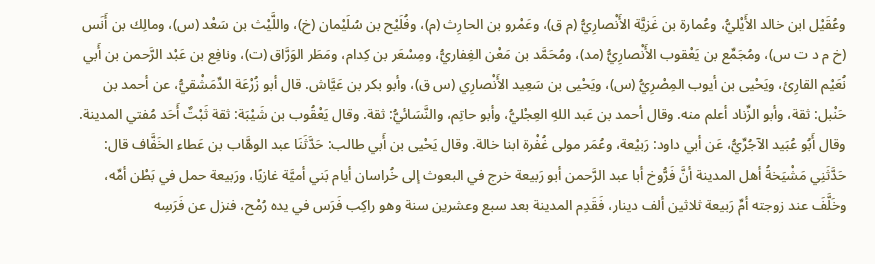وعُقَيْل ابن خالد الأَيْليُّ، وعُمارة بن غَزيَّة الأَنْصارِيُّ (م ق)، وعَمْرو بن الحارِث (م)، وفُلَيْح بن سُلَيْمان (خ)، واللَّيْث بن سَعْد (س)، ومالِك بن أَنَس (خ م د ت س)، ومُجَمِّع بن يَعْقوب الأَنْصارِيُّ (مد)، ومُحَمَّد بن مَعْن الغِفاريُّ، ومِسْعَر بن كِدام، ومَطَر الوَرَّاق (ت)، ونافِع بن عَبْد الرَّحمن بن أَبي نُعَيْم القارِئ، ويَحْيى بن أيوب المِصْرِيُّ (س)، ويَحْيى بن سَعِيد الأَنْصارِي (س ق)، وأبو بكر بن عَيَّاش. قال أبو زُرْعَة الدِّمَشْقيُّ، عن أحمد بن حَنْبل: ثقة، وأبو الزِّناد أعلم منه. وقال أحمد بن عَبد اللهِ العِجْليُّ، وأبو حاتِم، والنَّسَائيُّ: ثقة. وقال يَعْقُوب بن شَيْبَة: ثقة ثَبْتٌ أَحَد مُفتي المدينة. وقال أَبُو عُبَيد الآجُرِّيُّ، عَن أبي داود: رَبيْعة، وعُمَر مولى غُفْرة ابنا خالة. وقال يَحْيى بن أَبي طالب: حَدَّثَنَا عبد الوهَّاب بن عَطاء الخَفَّاف قال: حَدَّثَنِي مَشْيَخةُ أهل المدينة أنَّ فَرُّوخ أبا عبد الرَّحمن أبو رَبيعة خرج في البعوث إلى خُراسان أيام بَني أميَّة غازيًا، ورَبيعة حمل في بَطْن أمِّه، وخَلَّفَ عند زوجته أمِّ رَبيعة ثلاثين ألف دينار، فَقَدِم المدينة بعد سبع وعشرين سنة وهو راكِب فَرَس في يده رُمْح، فنزل عن فَرَسِه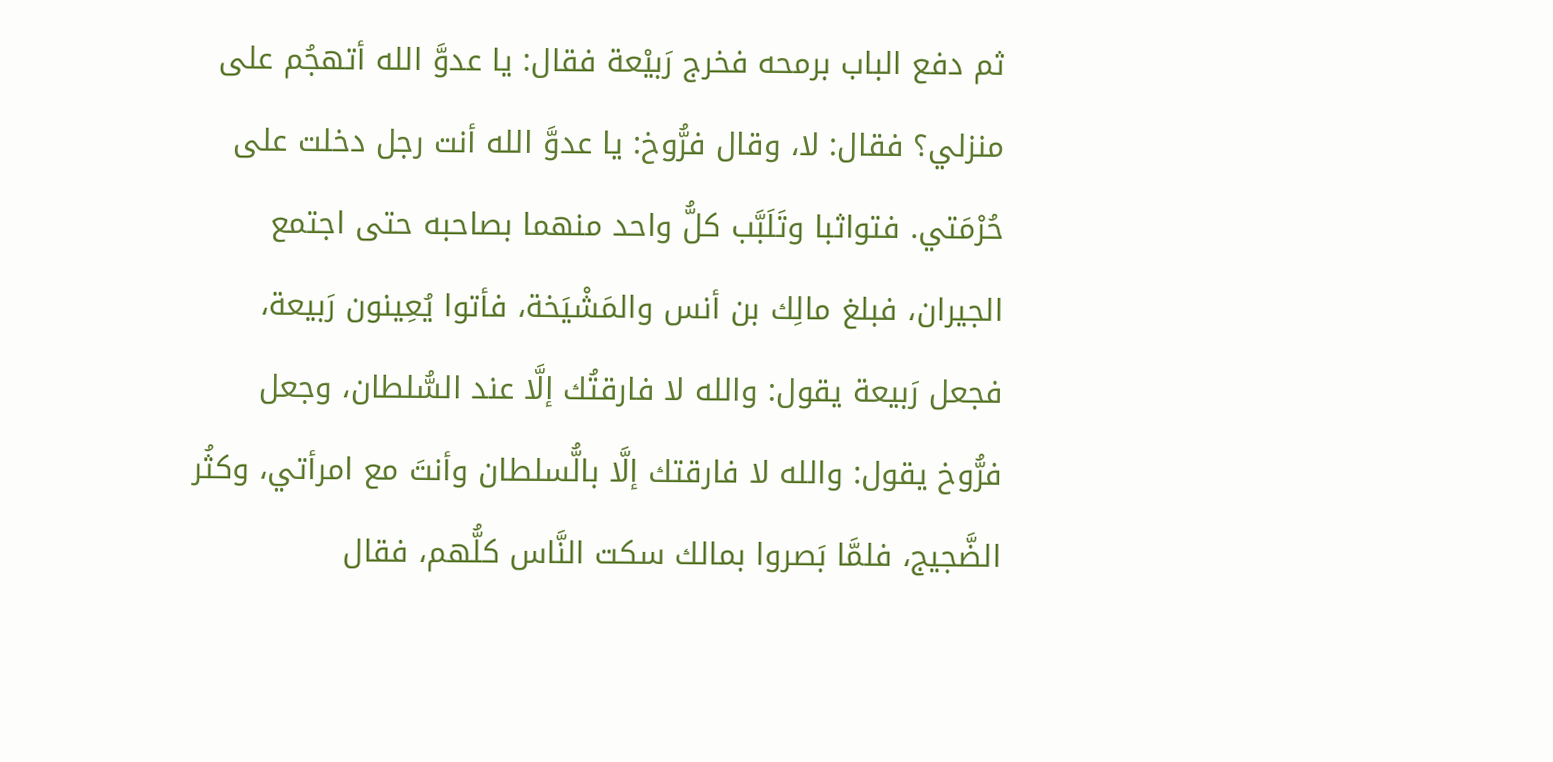ثم دفع الباب برمحه فخرج رَبيْعة فقال: يا عدوَّ الله أتهجُم على منزلي؟ فقال: لا، وقال فرُّوخ: يا عدوَّ الله أنت رجل دخلت على حُرْمَتي. فتواثبا وتَلَبَّب كلُّ واحد منهما بصاحبه حتى اجتمع الجيران، فبلغ مالِك بن أنس والمَشْيَخة، فأتوا يُعِينون رَبيعة، فجعل رَبيعة يقول: والله لا فارقتُك إلَّا عند السُّلطان، وجعل فرُّوخ يقول: والله لا فارقتك إلَّا بالُّسلطان وأنتَ مع امرأتي، وكثُر الضَّجيج، فلمَّا بَصروا بمالك سكت النَّاس كلُّهم، فقال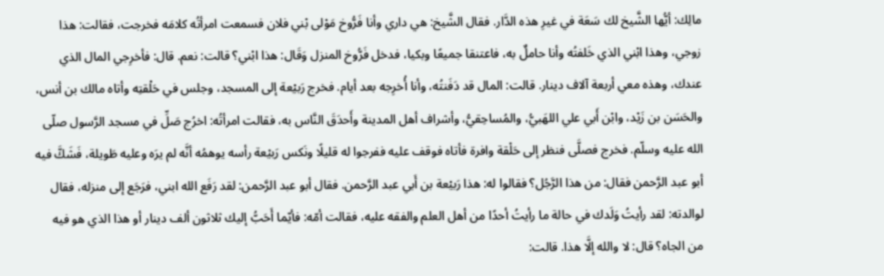مالِك: أيُّها الشَّيخ لك سَعَة في غيرِ هذه الدَّار. فقال الشَّيخ: هي داري وأنا فَرُّوخ مَوْلى بْني فلان فسمعت امرأتُه كلامَه فخرجت، فقالت: هذا زوجي، وهذا ابْني الذي خَلفتُه وأنا حاملٌ به، فاعتنقا جميعًا وبكيا، فدخل فَرُّوخ المنزل وَقَال: هذا ابْني؟ قالت: نعم. قال: فأخرِجي المال الذي عندك، وهذه معي أربعة آلاف دينار. قالت: المال قد دَفَنتُه، وأنا أُخرِجه بعد أيام. فخرج رَبيْعة إلى المسجد، وجلس في حَلْقتِه وأتاه مالك بن أنس، والحَسَن بن زَيْد، وابْن أَبي علي اللهَبيُّ، والمُساحِقيُّ، وأشراف أهل المدينة وأَحدَقَ النَّاس به، فقالت امرأتُه: اخرُج صَلِّ في مسجد الرَّسول صلّى الله عليه وسلّم. فخرج فصلَّى فنظر إلى حَلْقة وافرة فأتاه فوقف عليه ففرجوا له قليلًا ونَكس رَبيْعة رأسه يوهمُه أنَّه لم يرَه وعليه طَويلة، فَشَكَّ فيه أبو عبد الرَّحمن فقال: من هذا الرَّجُل؟ فقالوا له: هذا رَبيْعة بن أَبي عبد الرَّحمن. فقال أبو عبد الرَّحمن: لقد رَفَع الله ابني، فرَجَع إلى منزله، فقال لوالدته: لقد رأيتُ وَلَدك في حالة ما رأيتُ أحدًا من أهل العلم والفقه عليه، فقالت أمّه: فأيّما أَحَبُّ إليك ثلاثون ألف دينار أو هذا الذي هو فيه من الجاه؟ قال: لا والله إلَّا هذا. قالت: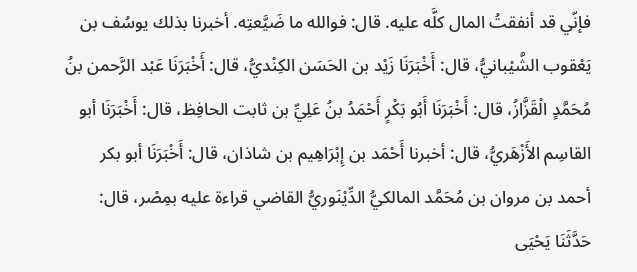فإنّي قد أنفقتُ المال كلَّه عليه. قال: فوالله ما ضَيَّعتِه. أخبرنا بذلك يوسُف بن يَعْقوب الشَّيْبانيُّ، قال: أَخْبَرَنَا زَيْد بن الحَسَن الكِنْديُّ، قال: أَخْبَرَنَا عَبْد الرَّحمن بنُ مُحَمَّدٍ الْقَزَّازُ، قال: أَخْبَرَنَا أَبُو بَكْرٍ أَحْمَدُ بنُ عَلِيِّ بن ثابت الحافِظ، قال: أَخْبَرَنَا أبو القاسِم الأَزْهَريُّ، قال: أخبرنا أَحْمَد بن إِبْرَاهِيم بن شاذان، قال: أَخْبَرَنَا أبو بكر أحمد بن مروان بن مُحَمَّد المالكيُّ الدِّيْنَوريُّ القاضي قراءة عليه بمِصْر، قال: حَدَّثَنَا يَحْيَى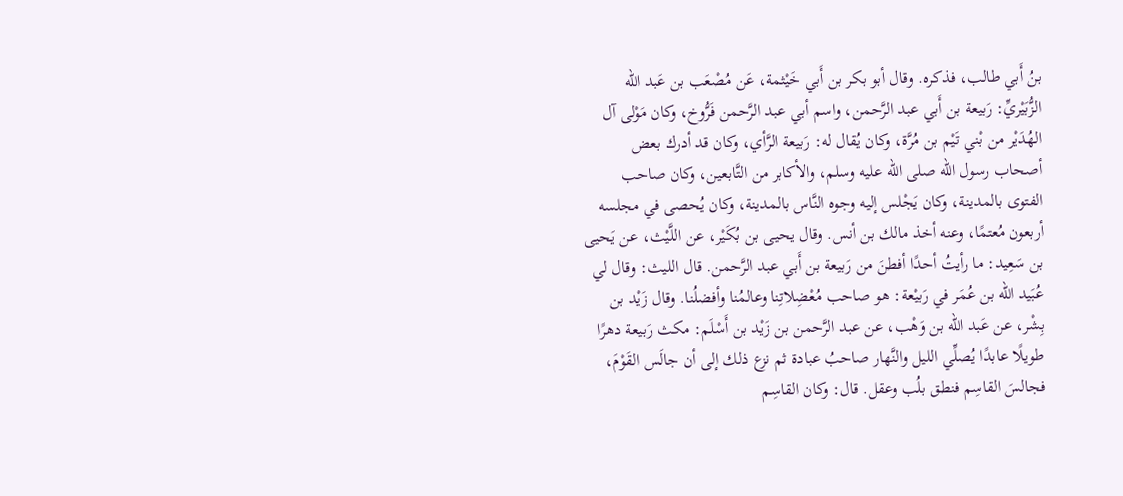بنُ أَبي طالب، فذكره. وقال أبو بكر بن أَبي خَيْثمة، عَن مُصْعَب بن عَبد الله الزُّبَيْريِّ: رَبيعة بن أَبي عبد الرَّحمن، واسم أبي عبد الرَّحمن فَرُّوخ، وكان مَوْلى آل الهُدَيْر من بْني تَيْم بن مُرَّة، وكان يُقال له: رَبيعة الرَّأي، وكان قد أدرك بعض أصحاب رسول الله صلى الله عليه وسلم، والأكابر من التَّابعين، وكان صاحب الفتوى بالمدينة، وكان يَجْلس إليه وجوه النَّاس بالمدينة، وكان يُحصى في مجلسه أربعون مُعتمًا، وعنه أخذ مالك بن أنس. وقال يحيى بن بُكَيْر، عن اللَّيْث، عن يَحيى بن سَعِيد: ما رأيتُ أحدًا أفطنَ من رَبيعة بن أَبي عبد الرَّحمن. قال الليث: وقال لي عُبَيد الله بن عُمَر في رَبيْعة: هو صاحب مُعْضِلاتِنا وعالمُنا وأفضلُنا. وقال زَيْد بن بِشْر، عن عَبد الله بن وَهْب، عن عبد الرَّحمن بن زَيْد بن أَسْلَم: مكث رَبيعة دهرًا طويلًا عابدًا يُصلِّي الليل والنَّهار صاحبُ عبادة ثم نزع ذلك إلى أن جالَس القَوْمَ، فجالسَ القاسِم فنطق بلُب وعقل. قال: وكان القاسِم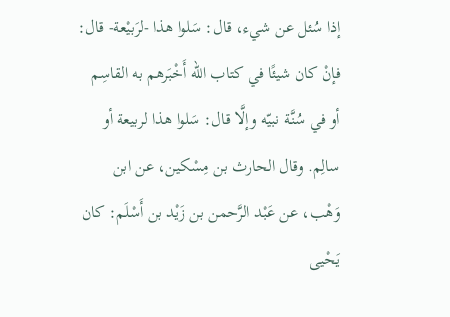إذا سُئل عن شيء، قال: سَلوا هذا -لرَبيْعة- قال: فإنْ كان شيئًا في كتاب الله أَخْبَرهم به القاسِم أو في سُنَّة نبيّه وإلَّا قال: سَلوا هذا لربيعة أو سالِم. وقال الحارث بن مِسْكين، عن ابن وَهْب، عن عَبْد الرَّحمن بن زَيْد بن أَسْلَم: كان يَحْيى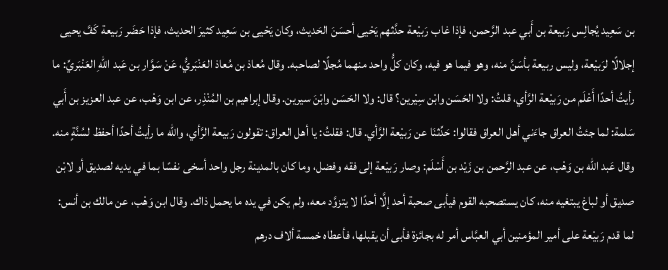بن سَعِيد يُجالِس رَبيعة بن أَبي عبد الرَّحمن، فإذا غاب رَبيْعة حدَّثهم يَحْيى أحسَنَ الحَديث، وكان يَحْيى بن سَعِيد كثيرَ الحديث، فإذا حَضَر رَبيعة كَفَّ يحيى إجلالًا لرَبيْعة، وليس ربيعة بأسَنَّ منه، وهو فيما هو فيه، وكان كلُّ واحد منهما مُجلًا لصاحبه. وقال مُعاذ بن مُعاذ العَنْبَريُّ، عَنْ سَوَّار بن عَبد اللهِ العَنْبَريِّ: ما رأيتُ أحدًا أَعْلَم من رَبيْعة الرَّأي، قلتُ: ولا الحَسَن وابْن سِيْرين؟ قال: ولا الحَسَن وابْنَ سيرين. وقال إبراهيم بن المُنْذِر، عن ابن وَهْب، عن عبد العزيز بن أَبي سَلمة: لما جئتُ العراق جاءَني أهل العراق فقالوا: حَدِّثنَا عن رَبيْعة الرَّأي. قال: فقلتُ: يا أهل العراق: تقولون رَبيعة الرَّأي، والله ما رأيتُ أحدًا أحفظ لسُنَّةٍ منه. وقال عَبد الله بن وَهْب، عن عبد الرَّحمن بن زَيْد بن أَسْلَم: وصار رَبيْعة إلى فقه وفضل، وما كان بالمدينة رجل واحد أسخى نفسًا بما في يديه لصديق أو لابْن صديق أو لباغ يبتغيه منه، كان يستصحبه القوم فيأبى صحبة أحد إلَّا أحدًا لا يتزوَّد معه، ولم يكن في يده ما يحمل ذاك. وقال ابن وَهْب، عن مالك بن أنس: لما قدم رَبيْعة على أمير المؤمنين أبي العبَّاس أمر له بجائزة فأبى أن يقبلها، فأعطاه خمسة ألاف درهم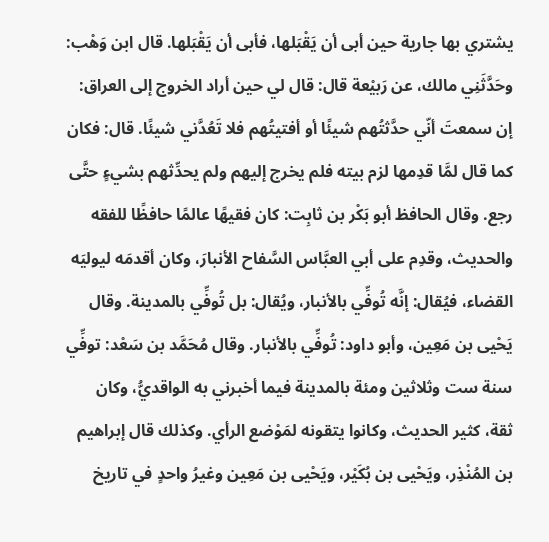يشتري بها جارية حين أبى أن يَقْبَلها، فأبى أن يَقْبَلها. قال ابن وَهْب: وحَدَّثَنِي مالك، عن رَبيْعة قال: قال لي حين أراد الخروج إلى العراق: إن سمعتَ أنّي حدَّثتُهم شيئًا أو أفتيتُهم فلا تَعُدَّني شيئًا. قال: فكان كما قال لمَّا قدِمها لزم بيته فلم يخرج إليهم ولم يحدِّثهم بشيءٍ حتَّى رجع. وقال الحافظ أبو بَكْر بن ثابِت: كان فقيهًا عالمًا حافظًا للفقه والحديث، وقدِم على أبي العبَّاس السَّفاح الأنبارَ، وكان أقدمَه ليوليَه القضاء، فيُقال: إنَّه تُوفِّي بالأنبار، ويُقال: بل تُوفِّي بالمدينة. وقال يَحْيى بن مَعِين، وأبو داود: تُوفِّي بالأنبار. وقال مُحَمَّد بن سَعْد: توفِّي سنة ست وثلاثين ومئة بالمدينة فيما أخبرني به الواقديُّ، وكان ثقة، كثير الحديث، وكانوا يتقونه لمَوْضع الرأي. وكذلك قال إبراهيم بن المُنْذِر، ويَحْيى بن بُكَيْر، ويَحْيى بن مَعِين وغيرُ واحدٍ في تاريخ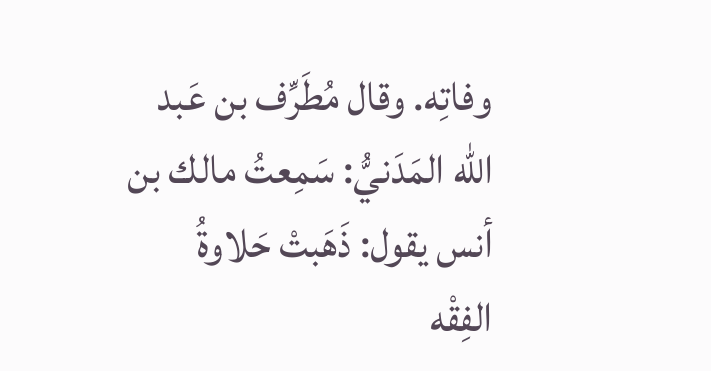وفاتِه. وقال مُطَرِّف بن عَبد الله المَدَنيُّ: سَمِعتُ مالك بن أنس يقول: ذَهَبتْ حَلاوةُ الفِقْه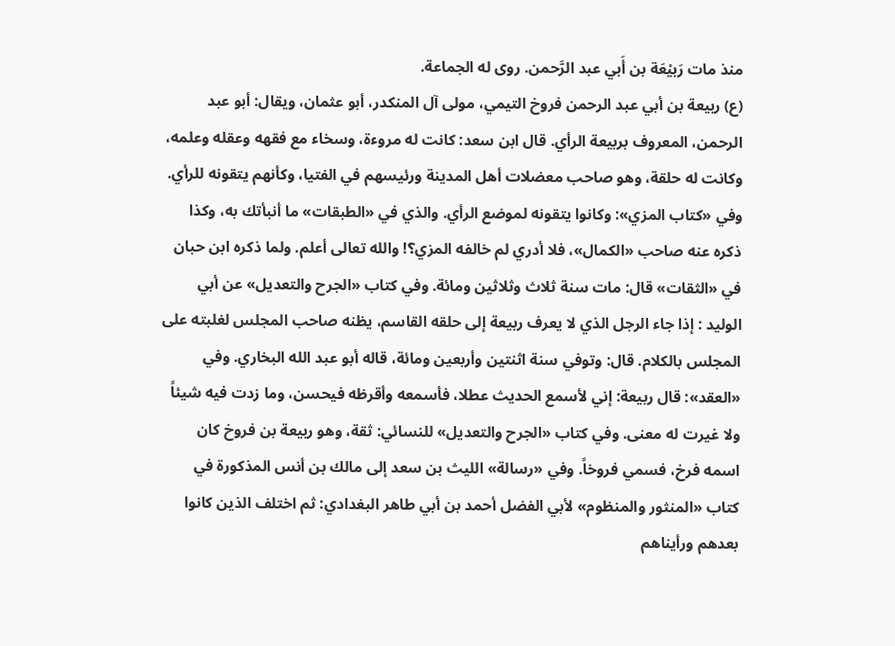منذ مات رَبيْعَة بن أَبي عبد الرَّحمن. روى له الجماعة.
(ع) ربيعة بن أبي عبد الرحمن فروخ التيمي، مولى آل المنكدر، أبو عثمان، ويقال: أبو عبد الرحمن، المعروف بربيعة الرأي. قال ابن سعد: كانت له مروءة، وسخاء مع فقهه وعقله وعلمه، وكانت له حلقة، وهو صاحب معضلات أهل المدينة ورئيسهم في الفتيا، وكأنهم يتقونه للرأي. وفي «كتاب المزي»: وكانوا يتقونه لموضع الرأي. والذي في «الطبقات» ما أنبأتك به، وكذا ذكره عنه صاحب «الكمال»، فلا أدري لم خالفه المزي؟! والله تعالى أعلم. ولما ذكره ابن حبان في «الثقات» قال: مات سنة ثلاث وثلاثين ومائة. وفي كتاب «الجرح والتعديل» عن أبي الوليد : إذا جاء الرجل الذي لا يعرف ربيعة إلى حلقه القاسم، يظنه صاحب المجلس لغلبته على المجلس بالكلام. قال: وتوفي سنة اثنتين وأربعين ومائة، قاله أبو عبد الله البخاري. وفي «العقد»: قال ربيعة: إني لأسمع الحديث عطلا، فأسمعه وأقرظه فيحسن، وما زدت فيه شيئاً ولا غيرت له معنى. وفي كتاب «الجرح والتعديل» للنسائي: ثقة، وهو ربيعة بن فروخ كان اسمه فرخ، فسمي فروخاً. وفي «رسالة» الليث بن سعد إلى مالك بن أنس المذكورة في كتاب «المنثور والمنظوم» لأبي الفضل أحمد بن أبي طاهر البغدادي: ثم اختلف الذين كانوا بعدهم ورأيناهم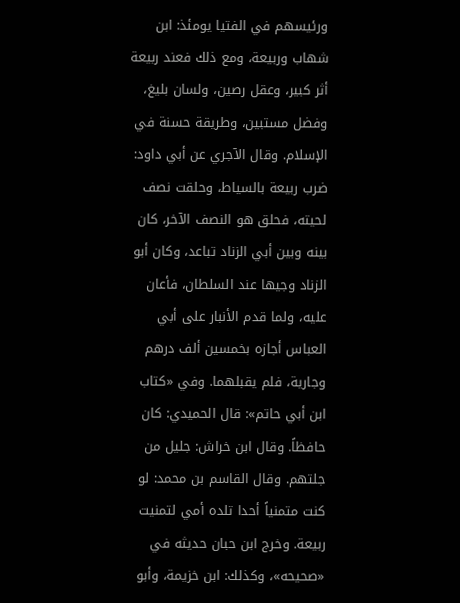ورئيسهم في الفتيا يومئذ: ابن شهاب وربيعة، ومع ذلك فعند ربيعة أثر كبير، وعقل رصين، ولسان بليغ، وفضل مستبين، وطريقة حسنة في الإسلام. وقال الآجري عن أبي داود: ضرب ربيعة بالسياط، وحلقت نصف لحيته، فحلق هو النصف الآخر، كان بينه وبين أبي الزناد تباعد، وكان أبو الزناد وجيها عند السلطان، فأعان عليه، ولما قدم الأنبار على أبي العباس أجازه بخمسين ألف درهم وجارية، فلم يقبلهما. وفي «كتاب ابن أبي حاتم»: قال الحميدي: كان حافظاً. وقال ابن خراش: جليل من جلتهم. وقال القاسم بن محمد: لو كنت متمنياً أحدا تلده أمي لتمنيت ربيعة. وخرج ابن حبان حديثه في «صحيحه»، وكذلك: ابن خزيمة، وأبو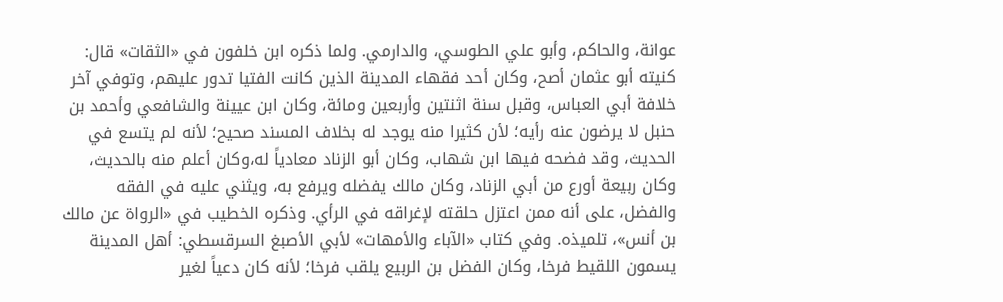عوانة، والحاكم، وأبو علي الطوسي، والدارمي. ولما ذكره ابن خلفون في «الثقات» قال: كنيته أبو عثمان أصح، وكان أحد فقهاء المدينة الذين كانت الفتيا تدور عليهم، وتوفي آخر خلافة أبي العباس، وقبل سنة اثنتين وأربعين ومائة، وكان ابن عيينة والشافعي وأحمد بن حنبل لا يرضون عنه رأيه؛ لأن كثيرا منه يوجد له بخلاف المسند صحيح؛ لأنه لم يتسع في الحديث، وقد فضحه فيها ابن شهاب، وكان أبو الزناد معادياً له،وكان أعلم منه بالحديث، وكان ربيعة أورع من أبي الزناد، وكان مالك يفضله ويرفع به، ويثني عليه في الفقه والفضل، على أنه ممن اعتزل حلقته لإغراقه في الرأي. وذكره الخطيب في «الرواة عن مالك بن أنس»، تلميذه. وفي كتاب «الآباء والأمهات» لأبي الأصبغ السرقسطي: أهل المدينة يسمون اللقيط فرخا، وكان الفضل بن الربيع يلقب فرخا؛ لأنه كان دعياً لغير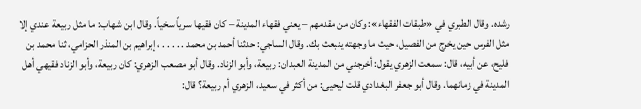رشده. وقال الطبري في «طبقات الفقهاء»: وكان من مقدمهم – يعني فقهاء المدينة – كان فقيها سرياً سخياً. وقال ابن شهاب: ما مثل ربيعة عندي إلا مثل الفرس حين يخرج من الفصيل، حيث ما وجهته ينبعث بك. وقال الساجي: حدثنا أحمد بن محمد . . . . . ، إبراهيم بن المنذر الحزامي، ثنا محمد بن فليح، عن أبيه، قال: سمعت الزهري يقول: أخرجني من المدينة العبدان: ربيعة، وأبو الزناد. وقال أبو مصعب الزهري: كان ربيعة، وأبو الزناد فقيهي أهل المدينة في زمانهما. وقال أبو جعفر البغدادي قلت ليحيى: من أكثر في سعيد، الزهري أم ربيعة؟ قال: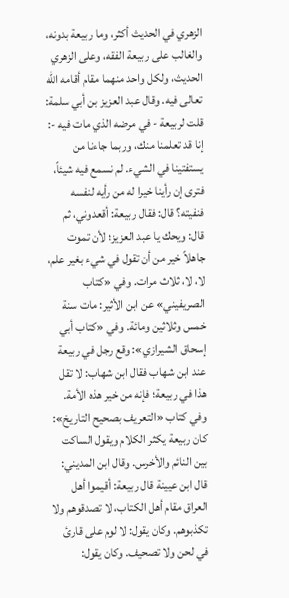الزهري في الحديث أكثر، وما ربيعة بدونه، والغالب على ربيعة الفقه، وعلى الزهري الحديث، ولكل واحد منهما مقام أقامه الله تعالى فيه. وقال عبد العزيز بن أبي سلمة: قلت لربيعة - في مرضه الذي مات فيه -: إنا قد تعلمنا منك، وربما جاءنا من يستفتينا في الشيء. لم نسمع فيه شيئاً، فترى إن رأينا خيرا له من رأيه لنفسه فنفيته؟ قال: فقال ربيعة: أقعدوني، ثم قال: ويحك يا عبد العزيز؛ لأن تموت جاهلاً خير من أن تقول في شيء بغير علم، لا، لا، ثلاث مرات. وفي «كتاب الصريفيني» عن ابن الأثير: مات سنة خمس وثلاثين ومائة. وفي «كتاب أبي إسحاق الشيرازي»: وقع رجل في ربيعة عند ابن شهاب فقال ابن شهاب: لا تقل هذا في ربيعة؛ فإنه من خير هذه الأمة. وفي كتاب «التعريف بصحيح التاريخ»: كان ربيعة يكثر الكلام ويقول الساكت بين النائم والأخرس. وقال ابن المديني: قال ابن عيينة قال ربيعة: أقيموا أهل العراق مقام أهل الكتاب، لا تصدقوهم ولا تكذبوهم. وكان يقول: لا لوم على قارئ في لحن ولا تصحيف. وكان يقول: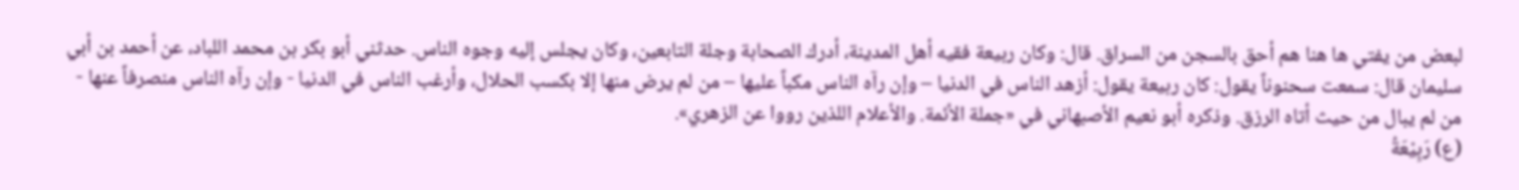لبعض من يفتي ها هنا هم أحق بالسجن من السراق. قال: وكان ربيعة فقيه أهل المدينة، أدرك الصحابة وجلة التابعين، وكان يجلس إليه وجوه الناس. حدثني أبو بكر بن محمد اللباد، عن أحمد بن أبي سليمان قال: سمعت سحنوناً يقول: كان ربيعة يقول: أزهد الناس في الدنيا – وإن رآه الناس مكباً عليها – من لم يرض منها إلا بكسب الحلال، وأرغب الناس في الدنيا - وإن رآه الناس منصرفاً عنها - من لم يبال من حيث أتاه الرزق. وذكره أبو نعيم الأصبهاني في «جملة الأئمة. والأعلام اللذين رووا عن الزهري».
(ع) رَبِيْعَةُ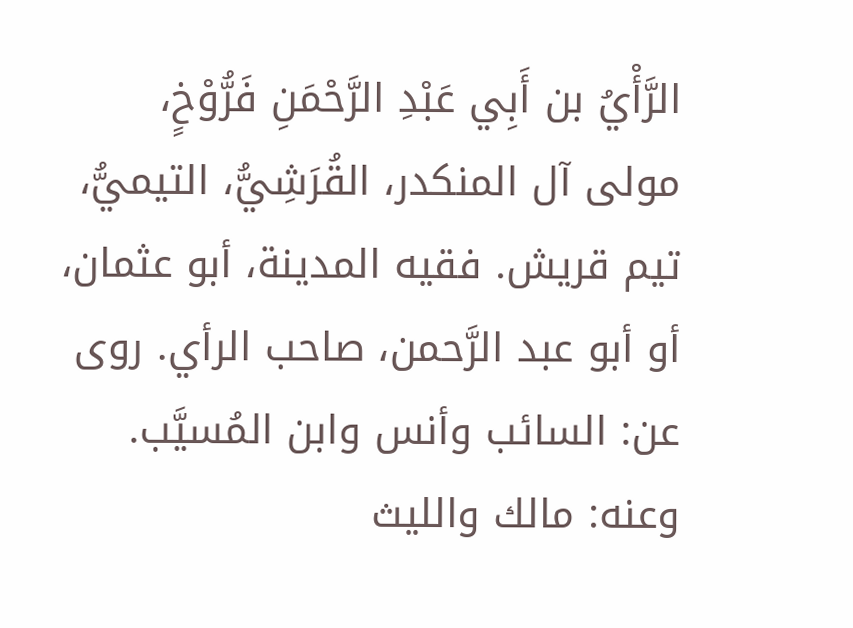الرَّأْيُ بن أَبِي عَبْدِ الرَّحْمَنِ فَرُّوْخٍ، مولى آل المنكدر، القُرَشِيُّ، التيميُّ، تيم قريش. فقيه المدينة، أبو عثمان، أو أبو عبد الرَّحمن، صاحب الرأي. روى عن: السائب وأنس وابن المُسيَّب. وعنه: مالك والليث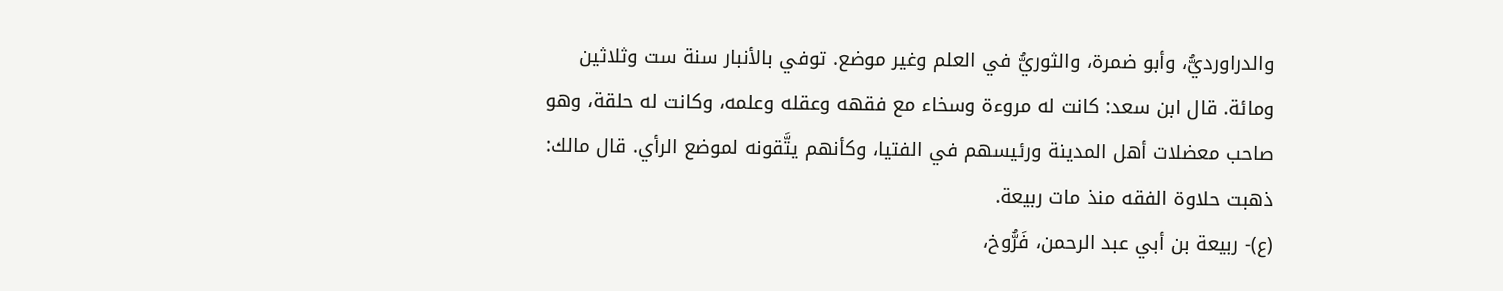والدراورديُّ، وأبو ضمرة، والثوريُّ في العلم وغير موضع. توفي بالأنبار سنة ست وثلاثين ومائة. قال ابن سعد: كانت له مروءة وسخاء مع فقهه وعقله وعلمه، وكانت له حلقة، وهو صاحب معضلات أهل المدينة ورئيسهم في الفتيا، وكأنهم يتَّقونه لموضع الرأي. قال مالك: ذهبت حلاوة الفقه منذ مات ربيعة.
(ع)- ربيعة بن أبي عبد الرحمن، فَرُّوخ،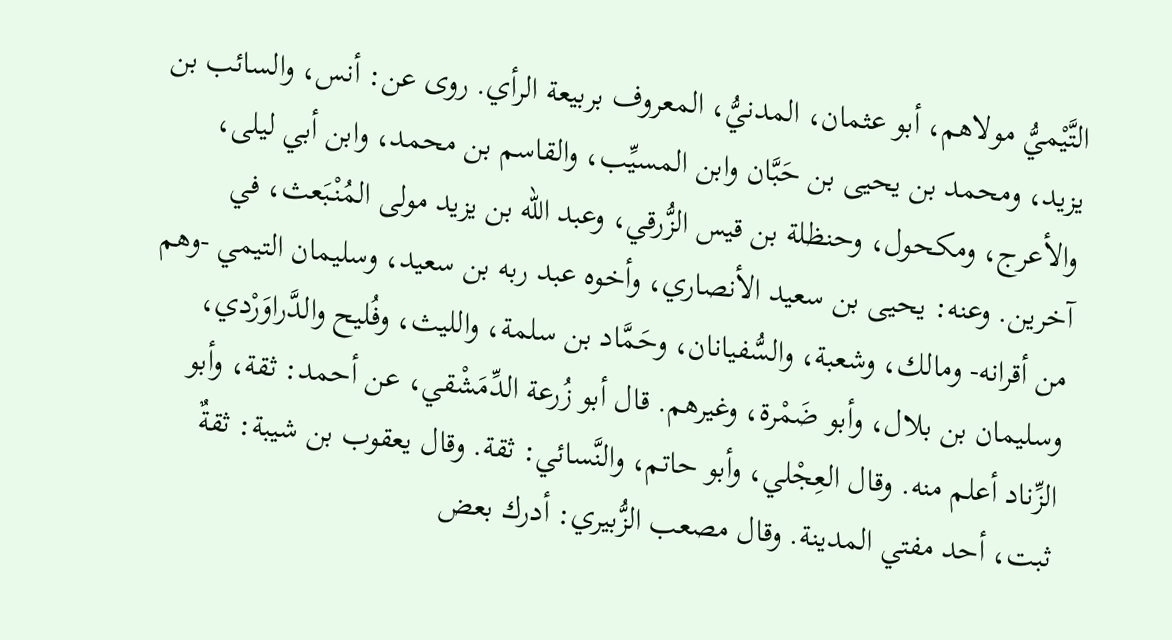التَّيْميُّ مولاهم، أبو عثمان، المدنيُّ، المعروف بربيعة الرأي. روى عن: أنس، والسائب بن يزيد، ومحمد بن يحيى بن حَبَّان وابن المسيِّب، والقاسم بن محمد، وابن أبي ليلى، والأعرج، ومكحول، وحنظلة بن قيس الزُّرقي، وعبد الله بن يزيد مولى المُنْبَعث، في آخرين. وعنه: يحيى بن سعيد الأنصاري، وأخوه عبد ربه بن سعيد، وسليمان التيمي -وهم من أقرانه- ومالك، وشعبة، والسُّفيانان، وحَمَّاد بن سلمة، والليث، وفُليح والدَّراوَرْدي، وسليمان بن بلال، وأبو ضَمْرة، وغيرهم. قال أبو زُرعة الدِّمَشْقي، عن أحمد: ثقة، وأبو الزِّناد أعلم منه. وقال العِجْلي، وأبو حاتم، والنَّسائي: ثقة. وقال يعقوب بن شيبة: ثقةٌ ثبت، أحد مفتي المدينة. وقال مصعب الزُّبيري: أدرك بعض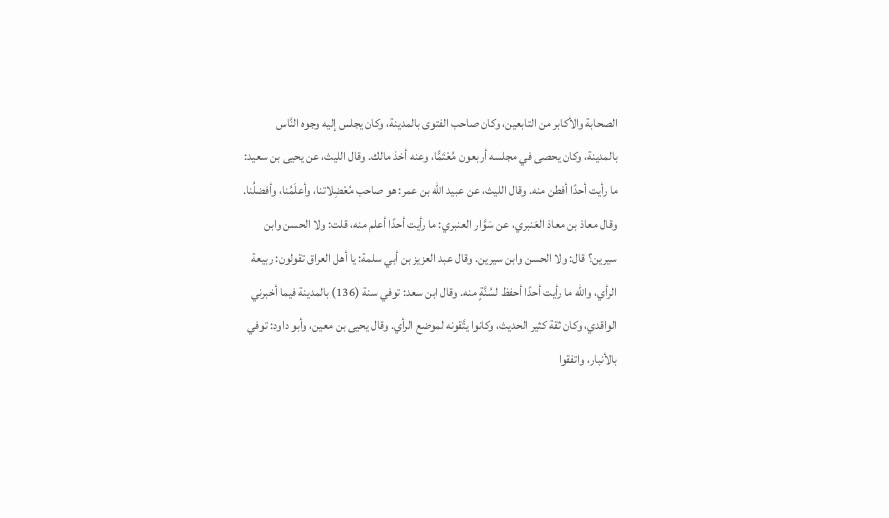الصحابة والأكابر من التابعين، وكان صاحب الفتوى بالمدينة، وكان يجلس إليه وجوه النَّاس بالمدينة، وكان يحصى في مجلسه أربعون مُعْتَمًّا، وعنه أخذ مالك. وقال الليث، عن يحيى بن سعيد: ما رأيت أحدًا أفطن منه. وقال الليث، عن عبيد الله بن عمر: هو صاحب مُعْضِلاتنا، وأعلَمُنا، وأفضلُنا. وقال معاذ بن معاذ العَنبري، عن سَوَّار العنبري: ما رأيت أحدًا أعلم منه، قلت: ولا الحسن وابن سيرين؟ قال: ولا الحسن وابن سيرين. وقال عبد العزيز بن أبي سلمة: يا أهل العراق تقولون: ربيعة الرأي، والله ما رأيت أحدًا أحفظ لسُنَّةٍ منه. وقال ابن سعد: توفي سنة (136) بالمدينة فيما أخبرني الواقدي، وكان ثقة كثير الحديث، وكانوا يتَّقونه لموضع الرأي. وقال يحيى بن معين، وأبو داود: توفي بالأنبار، واتفقوا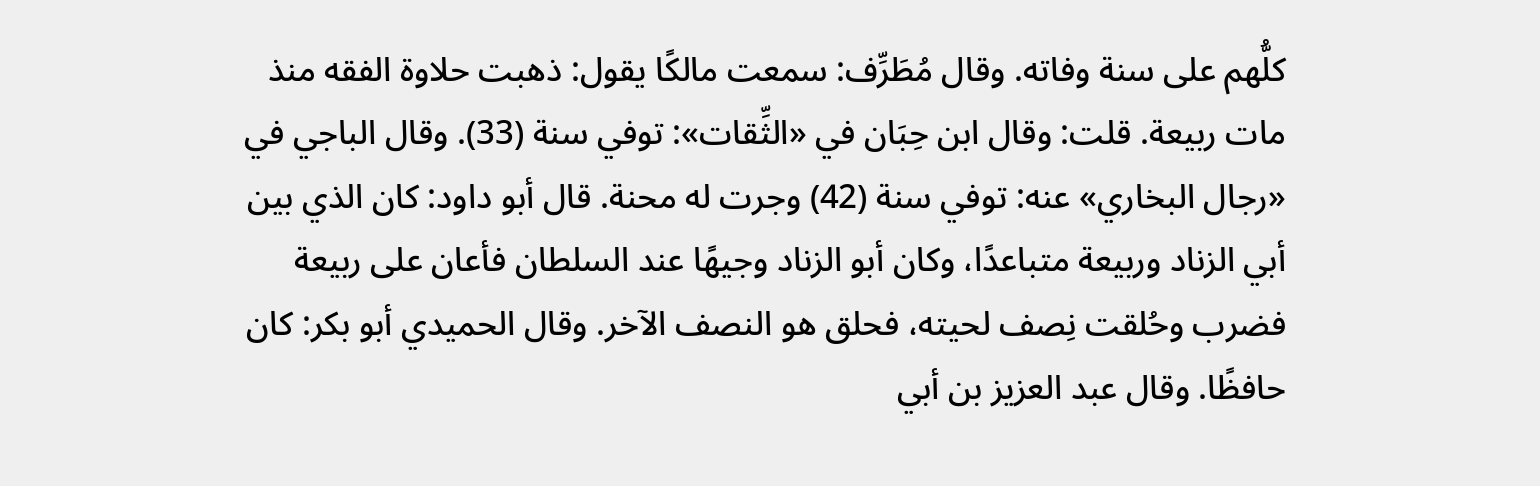كلُّهم على سنة وفاته. وقال مُطَرِّف: سمعت مالكًا يقول: ذهبت حلاوة الفقه منذ مات ربيعة. قلت: وقال ابن حِبَان في «الثِّقات»: توفي سنة (33). وقال الباجي في «رجال البخاري» عنه: توفي سنة (42) وجرت له محنة. قال أبو داود: كان الذي بين أبي الزناد وربيعة متباعدًا، وكان أبو الزناد وجيهًا عند السلطان فأعان على ربيعة فضرب وحُلقت نِصف لحيته، فحلق هو النصف الآخر. وقال الحميدي أبو بكر: كان حافظًا. وقال عبد العزيز بن أبي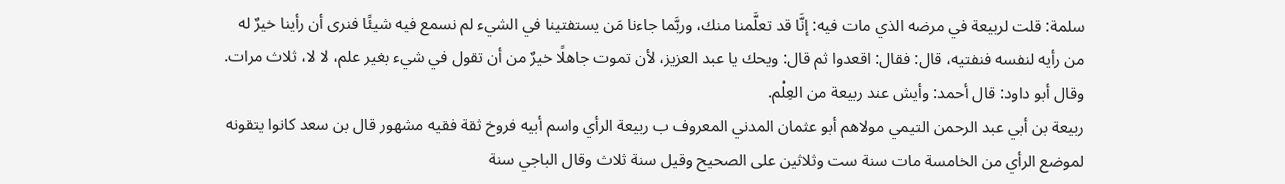سلمة: قلت لربيعة في مرضه الذي مات فيه: إنَّا قد تعلَّمنا منك، وربَّما جاءنا مَن يستفتينا في الشيء لم نسمع فيه شيئًا فنرى أن رأينا خيرٌ له من رأيه لنفسه فنفتيه، قال: فقال: اقعدوا ثم قال: ويحك يا عبد العزيز، لأن تموت جاهلًا خيرٌ من أن تقول في شيء بغير علم، لا لا، ثلاث مرات. وقال أبو داود: قال أحمد: وأيش عند ربيعة من العِلْم.
ربيعة بن أبي عبد الرحمن التيمي مولاهم أبو عثمان المدني المعروف ب ربيعة الرأي واسم أبيه فروخ ثقة فقيه مشهور قال بن سعد كانوا يتقونه لموضع الرأي من الخامسة مات سنة ست وثلاثين على الصحيح وقيل سنة ثلاث وقال الباجي سنة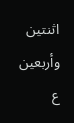اثنتين وأربعين ع